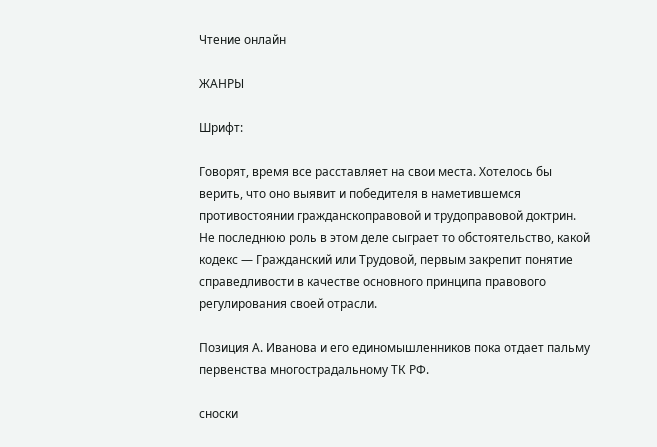Чтение онлайн

ЖАНРЫ

Шрифт:

Говорят, время все расставляет на свои места. Хотелось бы верить, что оно выявит и победителя в наметившемся противостоянии гражданскоправовой и трудоправовой доктрин. Не последнюю роль в этом деле сыграет то обстоятельство, какой кодекс — Гражданский или Трудовой, первым закрепит понятие справедливости в качестве основного принципа правового регулирования своей отрасли.

Позиция А. Иванова и его единомышленников пока отдает пальму первенства многострадальному ТК РФ.

сноски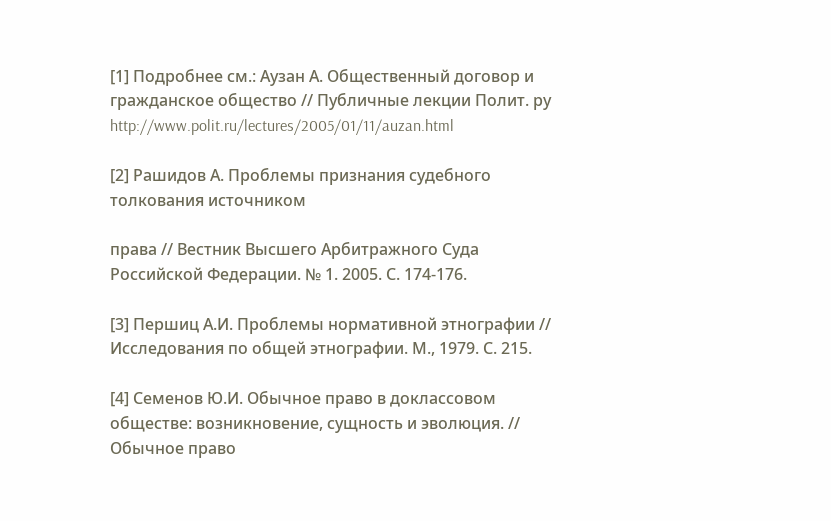[1] Подробнее см.: Аузан А. Общественный договор и гражданское общество // Публичные лекции Полит. ру http://www.polit.ru/lectures/2005/01/11/auzan.html

[2] Рашидов А. Проблемы признания судебного толкования источником

права // Вестник Высшего Арбитражного Суда Российской Федерации. № 1. 2005. С. 174-176.

[3] Першиц А.И. Проблемы нормативной этнографии // Исследования по общей этнографии. М., 1979. С. 215.

[4] Семенов Ю.И. Обычное право в доклассовом обществе: возникновение, сущность и эволюция. // Обычное право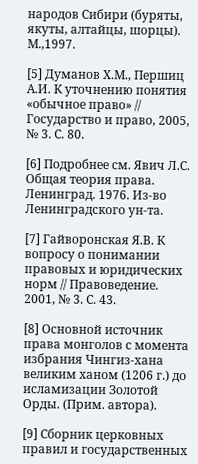народов Сибири (буряты, якуты, алтайцы, шорцы). М.,1997.

[5] Думанов Х.М., Першиц А.И. К уточнению понятия «обычное право» // Государство и право, 2005, № 3. С. 80.

[6] Подробнее см. Явич Л.С. Общая теория права. Ленинград. 1976. Из-во Ленинградского ун-та.

[7] Гайворонская Я.В. К вопросу о понимании правовых и юридических норм // Правоведение. 2001, № 3. С. 43.

[8] Основной источник права монголов с момента избрания Чингиз-хана великим ханом (1206 г.) до исламизации Золотой Орды. (Прим. автора).

[9] Сборник церковных правил и государственных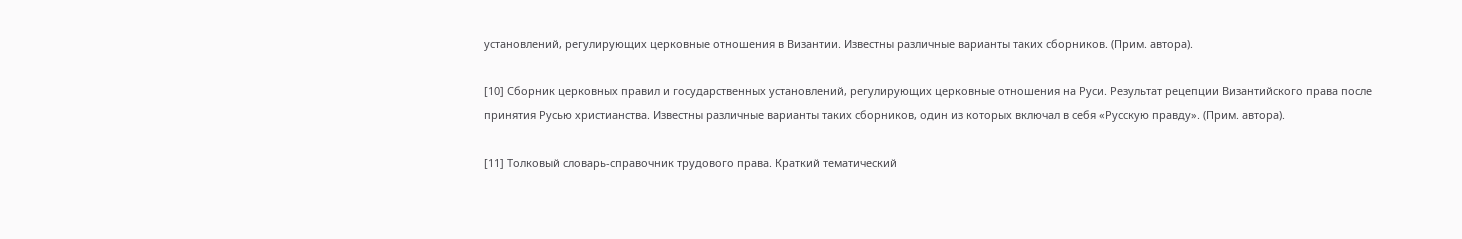установлений, регулирующих церковные отношения в Византии. Известны различные варианты таких сборников. (Прим. автора).

[10] Сборник церковных правил и государственных установлений, регулирующих церковные отношения на Руси. Результат рецепции Византийского права после принятия Русью христианства. Известны различные варианты таких сборников, один из которых включал в себя «Русскую правду». (Прим. автора).

[11] Толковый словарь-справочник трудового права. Краткий тематический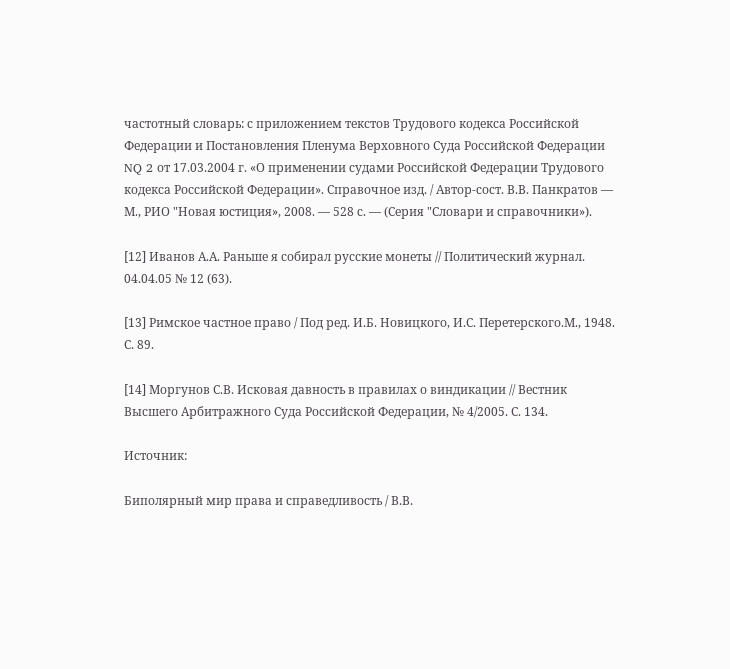частотный словарь: с приложением текстов Трудового кодекса Российской Федерации и Постановления Пленума Верховного Суда Российской Федерации NQ 2 от 17.03.2004 г. «О применении судами Российской Федерации Трудового кодекса Российской Федерации». Справочное изд. / Автор-сост. В.В. Панкратов — М., РИО "Новая юстиция», 2008. — 528 с. — (Серия "Словари и справочники»).

[12] Иванов А.А. Раньше я собирал русские монеты // Политический журнал. 04.04.05 № 12 (63).

[13] Римское частное право / Под ред. И.Б. Новицкого, И.С. Перетерского.М., 1948. С. 89.

[14] Моргунов С.В. Исковая давность в правилах о виндикации // Вестник Высшего Арбитражного Суда Российской Федерации, № 4/2005. С. 134.

Источник:

Биполярный мир права и справедливость / В.В.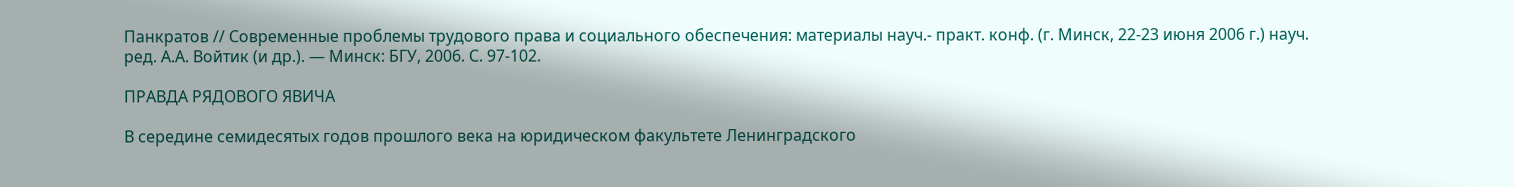Панкратов // Современные проблемы трудового права и социального обеспечения: материалы науч.- практ. конф. (г. Минск, 22-23 июня 2006 г.) науч. ред. А.А. Войтик (и др.). — Минск: БГУ, 2006. С. 97-102.

ПРАВДА РЯДОВОГО ЯВИЧА

В середине семидесятых годов прошлого века на юридическом факультете Ленинградского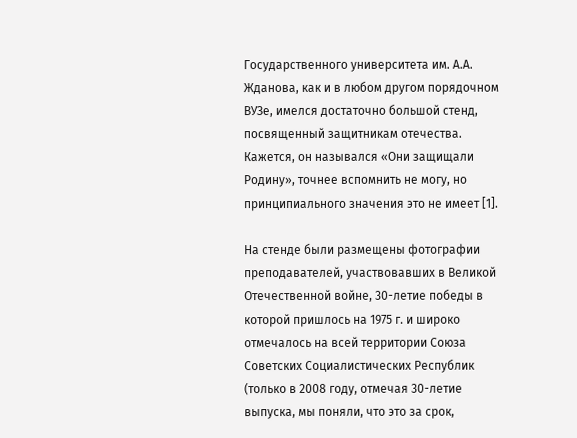Государственного университета им. А.А. Жданова, как и в любом другом порядочном ВУЗе, имелся достаточно большой стенд, посвященный защитникам отечества. Кажется, он назывался «Они защищали Родину», точнее вспомнить не могу, но принципиального значения это не имеет [1].

На стенде были размещены фотографии преподавателей, участвовавших в Великой Отечественной войне, 30-летие победы в которой пришлось на 1975 г. и широко отмечалось на всей территории Союза Советских Социалистических Республик (только в 2008 году, отмечая 30-летие выпуска, мы поняли, что это за срок,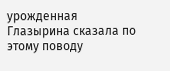урожденная Глазырина сказала по этому поводу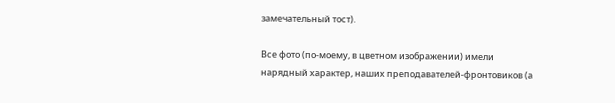замечательный тост).

Все фото (по-моему, в цветном изображении) имели нарядный характер, наших преподавателей-фронтовиков (а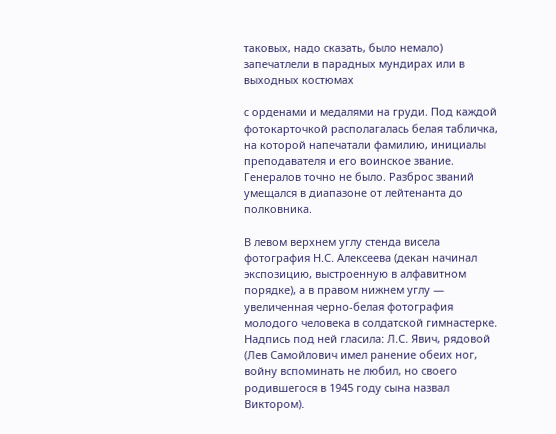таковых, надо сказать, было немало) запечатлели в парадных мундирах или в выходных костюмах

с орденами и медалями на груди. Под каждой фотокарточкой располагалась белая табличка, на которой напечатали фамилию, инициалы преподавателя и его воинское звание. Генералов точно не было. Разброс званий умещался в диапазоне от лейтенанта до полковника.

В левом верхнем углу стенда висела фотография Н.С. Алексеева (декан начинал экспозицию, выстроенную в алфавитном порядке), а в правом нижнем углу — увеличенная черно-белая фотография молодого человека в солдатской гимнастерке. Надпись под ней гласила: Л.С. Явич, рядовой (Лев Самойлович имел ранение обеих ног, войну вспоминать не любил, но своего родившегося в 1945 году сына назвал Виктором).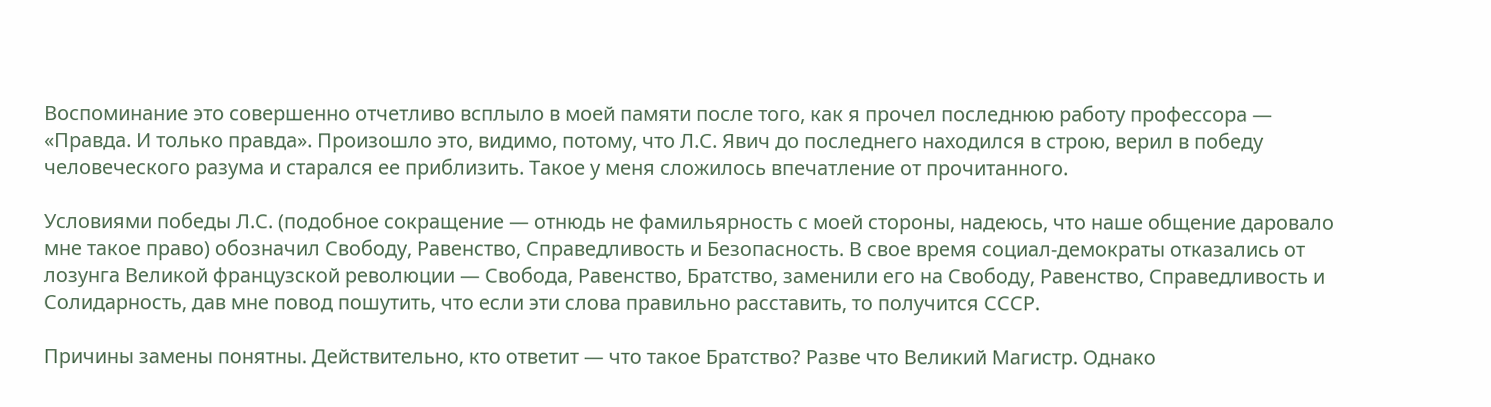Воспоминание это совершенно отчетливо всплыло в моей памяти после того, как я прочел последнюю работу профессора — «Правда. И только правда». Произошло это, видимо, потому, что Л.С. Явич до последнего находился в строю, верил в победу человеческого разума и старался ее приблизить. Такое у меня сложилось впечатление от прочитанного.

Условиями победы Л.С. (подобное сокращение — отнюдь не фамильярность с моей стороны, надеюсь, что наше общение даровало мне такое право) обозначил Свободу, Равенство, Справедливость и Безопасность. В свое время социал-демократы отказались от лозунга Великой французской революции — Свобода, Равенство, Братство, заменили его на Свободу, Равенство, Справедливость и Солидарность, дав мне повод пошутить, что если эти слова правильно расставить, то получится СССР.

Причины замены понятны. Действительно, кто ответит — что такое Братство? Разве что Великий Магистр. Однако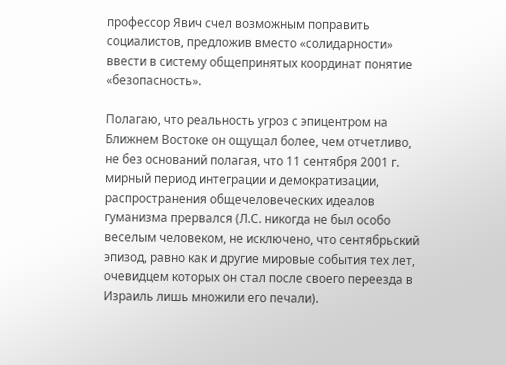профессор Явич счел возможным поправить социалистов, предложив вместо «солидарности» ввести в систему общепринятых координат понятие «безопасность».

Полагаю, что реальность угроз с эпицентром на Ближнем Востоке он ощущал более, чем отчетливо, не без оснований полагая, что 11 сентября 2001 г. мирный период интеграции и демократизации, распространения общечеловеческих идеалов гуманизма прервался (Л.С. никогда не был особо веселым человеком, не исключено, что сентябрьский эпизод, равно как и другие мировые события тех лет, очевидцем которых он стал после своего переезда в Израиль лишь множили его печали).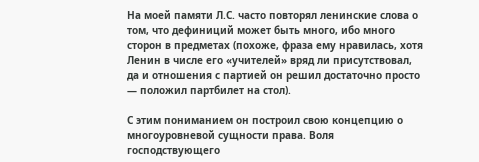На моей памяти Л.С. часто повторял ленинские слова о том, что дефиниций может быть много, ибо много сторон в предметах (похоже, фраза ему нравилась, хотя Ленин в числе его «учителей» вряд ли присутствовал, да и отношения с партией он решил достаточно просто — положил партбилет на стол).

С этим пониманием он построил свою концепцию о многоуровневой сущности права. Воля господствующего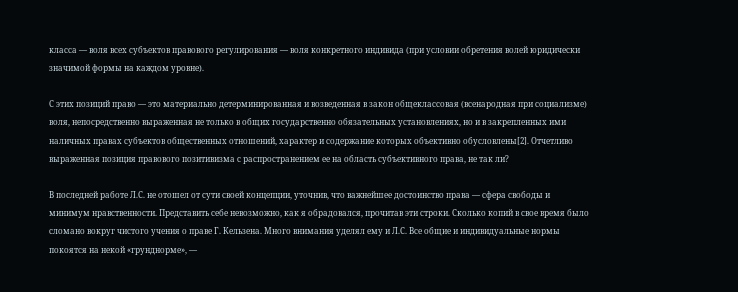класса — воля всех субъектов правового регулирования — воля конкретного индивида (при условии обретения волей юридически значимой формы на каждом уровне).

С этих позиций право — это материально детерминированная и возведенная в закон общеклассовая (всенародная при социализме) воля, непосредственно выраженная не только в общих государственно обязательных установлениях, но и в закрепленных ими наличных правах субъектов общественных отношений, характер и содержание которых объективно обусловлены[2]. Отчетливо выраженная позиция правового позитивизма с распространением ее на область субъективного права, не так ли?

В последней работе Л.С. не отошел от сути своей концепции, уточнив, что важнейшее достоинство права — сфера свободы и минимум нравственности. Представить себе невозможно, как я обрадовался, прочитав эти строки. Сколько копий в свое время было сломано вокруг чистого учения о праве Г. Кельзена. Много внимания уделял ему и Л.С. Все общие и индивидуальные нормы покоятся на некой «грунднорме», —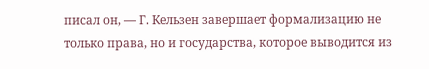писал он, — Г. Кельзен завершает формализацию не только права, но и государства, которое выводится из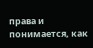права и понимается, как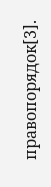правопорядок[3].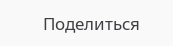Поделиться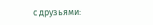с друзьями: